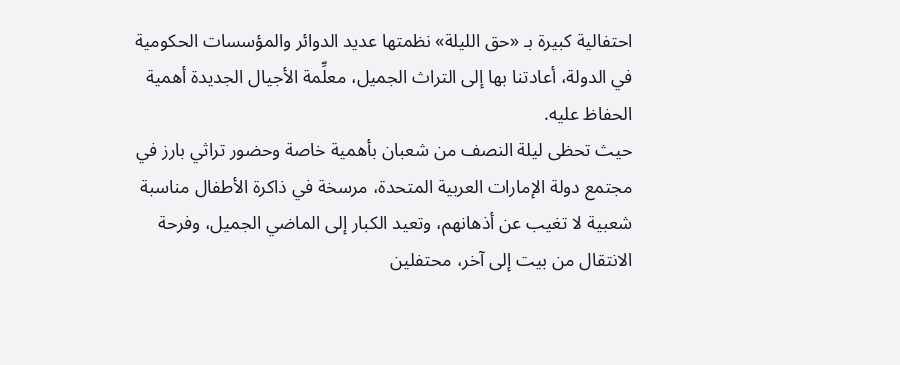احتفالية كبيرة بـ «حق الليلة» نظمتها عديد الدوائر والمؤسسات الحكومية في الدولة، أعادتنا بها إلى التراث الجميل، معلِّمة الأجيال الجديدة أهمية الحفاظ عليه.
حيث تحظى ليلة النصف من شعبان بأهمية خاصة وحضور تراثي بارز في مجتمع دولة الإمارات العربية المتحدة، مرسخة في ذاكرة الأطفال مناسبة شعبية لا تغيب عن أذهانهم، وتعيد الكبار إلى الماضي الجميل، وفرحة الانتقال من بيت إلى آخر، محتفلين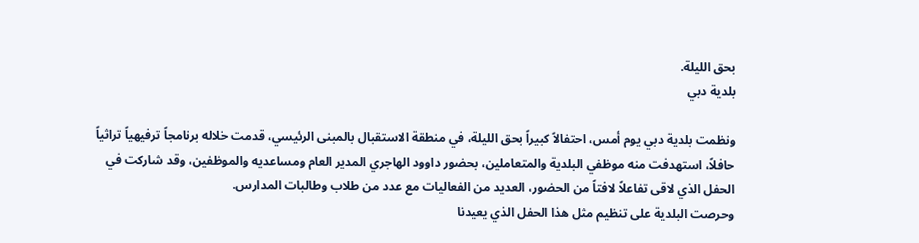بحق الليلة.
بلدية دبي

ونظمت بلدية دبي يوم أمس، احتفالاً كبيراً بحق الليلة، في منطقة الاستقبال بالمبنى الرئيسي، قدمت خلاله برنامجاً ترفيهياً تراثياً حافلاً، استهدفت منه موظفي البلدية والمتعاملين، بحضور داوود الهاجري المدير العام ومساعديه والموظفين، وقد شاركت في الحفل الذي لاقى تفاعلاً لافتاً من الحضور، العديد من الفعاليات مع عدد من طلاب وطالبات المدارس.
وحرصت البلدية على تنظيم مثل هذا الحفل الذي يعيدنا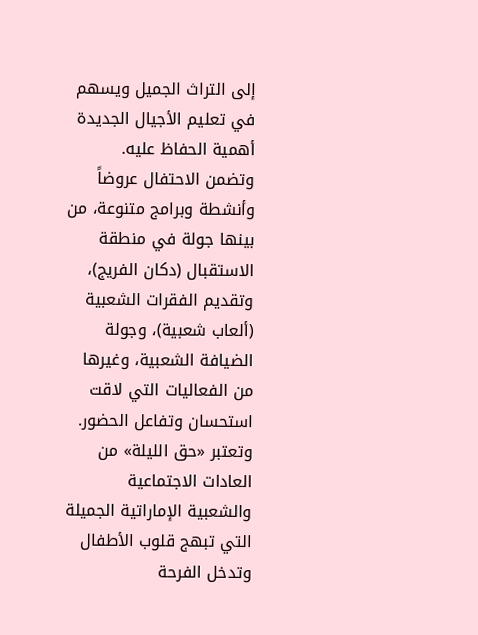إلى التراث الجميل ويسهم في تعليم الأجيال الجديدة أهمية الحفاظ عليه.
وتضمن الاحتفال عروضاً وأنشطة وبرامج متنوعة، من بينها جولة في منطقة الاستقبال (دكان الفريج)، وتقديم الفقرات الشعبية (ألعاب شعبية)، وجولة الضيافة الشعبية، وغيرها من الفعاليات التي لاقت استحسان وتفاعل الحضور.
وتعتبر «حق الليلة» من العادات الاجتماعية والشعبية الإماراتية الجميلة التي تبهج قلوب الأطفال وتدخل الفرحة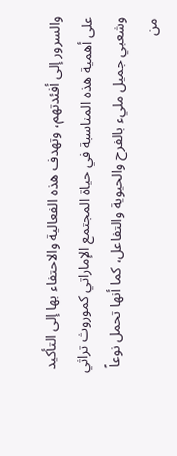والسرور إلى أفئدتهم، وتهدف هذه الفعالية والاحتفاء بها إلى التأكيد على أهمية هذه المناسبة في حياة المجتمع الإماراتي كموروث تراثي وشعبي جميل مليء بالفرح والحيوية والتفاعل، كما أنها تحمل نوعاً من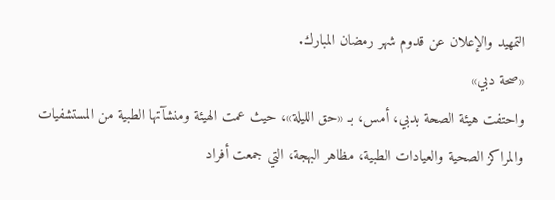التمهيد والإعلان عن قدوم شهر رمضان المبارك.
«صحة دبي»
واحتفت هيئة الصحة بدبي، أمس، بـ «حق الليلة»، حيث عمت الهيئة ومنشآتها الطبية من المستشفيات والمراكز الصحية والعيادات الطبية، مظاهر البهجة، التي جمعت أفراد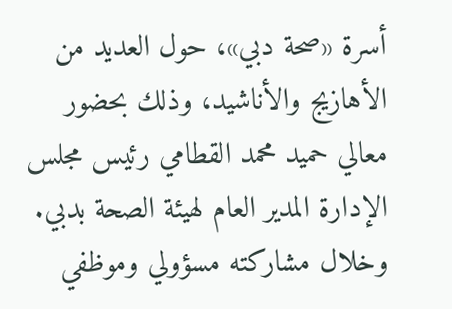أسرة «صحة دبي»، حول العديد من الأهازيج والأناشيد، وذلك بحضور معالي حميد محمد القطامي رئيس مجلس الإدارة المدير العام لهيئة الصحة بدبي.
وخلال مشاركته مسؤولي وموظفي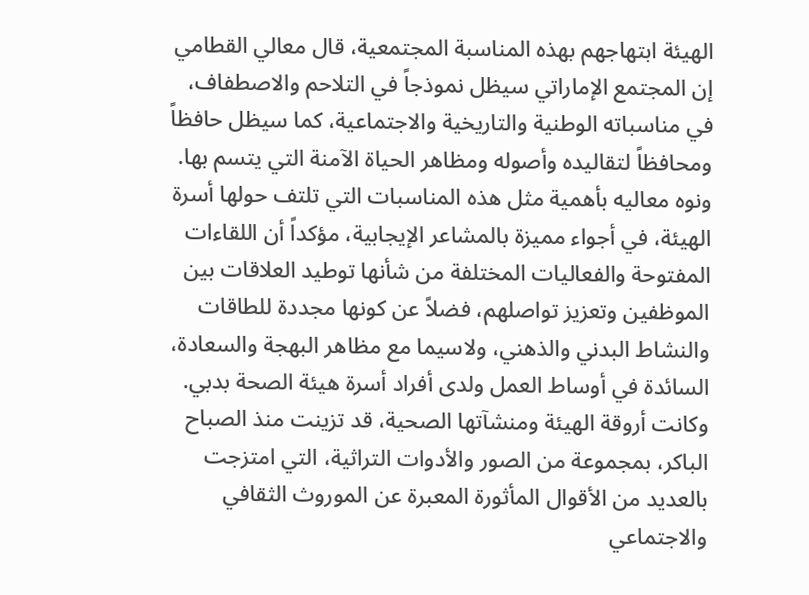الهيئة ابتهاجهم بهذه المناسبة المجتمعية، قال معالي القطامي إن المجتمع الإماراتي سيظل نموذجاً في التلاحم والاصطفاف، في مناسباته الوطنية والتاريخية والاجتماعية، كما سيظل حافظاً ومحافظاً لتقاليده وأصوله ومظاهر الحياة الآمنة التي يتسم بها.
ونوه معاليه بأهمية مثل هذه المناسبات التي تلتف حولها أسرة الهيئة، في أجواء مميزة بالمشاعر الإيجابية، مؤكداً أن اللقاءات المفتوحة والفعاليات المختلفة من شأنها توطيد العلاقات بين الموظفين وتعزيز تواصلهم، فضلاً عن كونها مجددة للطاقات والنشاط البدني والذهني، ولاسيما مع مظاهر البهجة والسعادة، السائدة في أوساط العمل ولدى أفراد أسرة هيئة الصحة بدبي.
وكانت أروقة الهيئة ومنشآتها الصحية، قد تزينت منذ الصباح الباكر، بمجموعة من الصور والأدوات التراثية، التي امتزجت بالعديد من الأقوال المأثورة المعبرة عن الموروث الثقافي والاجتماعي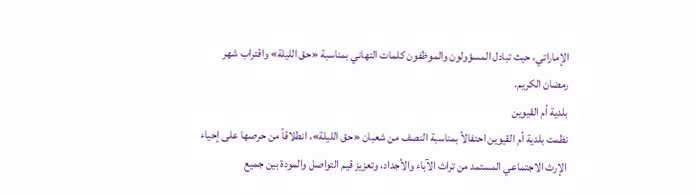الإماراتي، حيث تبادل المسؤولون والموظفون كلمات التهاني بمناسبة «حق الليلة» واقتراب شهر رمضان الكريم.
بلدية أم القيوين
نظمت بلدية أم القيوين احتفالاً بمناسبة النصف من شعبان «حق الليلة»، انطلاقاً من حرصها على إحياء الإرث الاجتماعي المستمد من تراث الآباء والأجداد، وتعزيز قيم التواصل والمودة بين جميع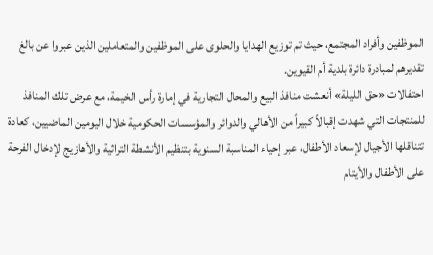الموظفين وأفراد المجتمع، حيث تم توزيع الهدايا والحلوى على الموظفين والمتعاملين الذين عبروا عن بالغ تقديرهم لمبادرة دائرة بلدية أم القيوين.
احتفالات «حق الليلة» أنعشت منافذ البيع والمحال التجارية في إمارة رأس الخيمة، مع عرض تلك المنافذ للمنتجات التي شهدت إقبالاً كبيراً من الأهالي والدوائر والمؤسسات الحكومية خلال اليومين الماضيين، كعادة تتناقلها الأجيال لإسعاد الأطفال، عبر إحياء المناسبة السنوية بتنظيم الأنشطة التراثية والأهازيج لإدخال الفرحة على الأطفال والأيتام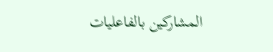المشاركين بالفاعليات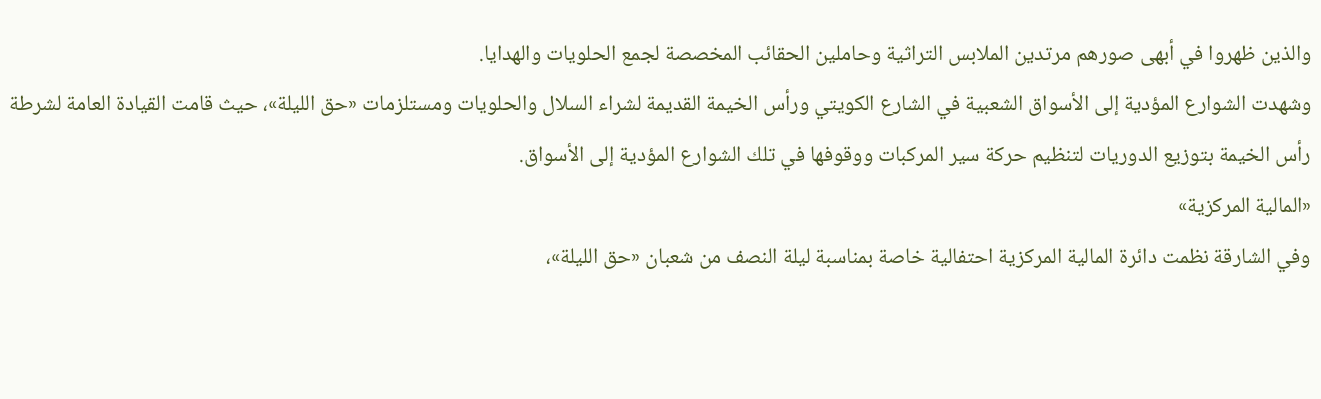والذين ظهروا في أبهى صورهم مرتدين الملابس التراثية وحاملين الحقائب المخصصة لجمع الحلويات والهدايا.
وشهدت الشوارع المؤدية إلى الأسواق الشعبية في الشارع الكويتي ورأس الخيمة القديمة لشراء السلال والحلويات ومستلزمات «حق الليلة»، حيث قامت القيادة العامة لشرطة رأس الخيمة بتوزيع الدوريات لتنظيم حركة سير المركبات ووقوفها في تلك الشوارع المؤدية إلى الأسواق.
«المالية المركزية»
وفي الشارقة نظمت دائرة المالية المركزية احتفالية خاصة بمناسبة ليلة النصف من شعبان «حق الليلة»،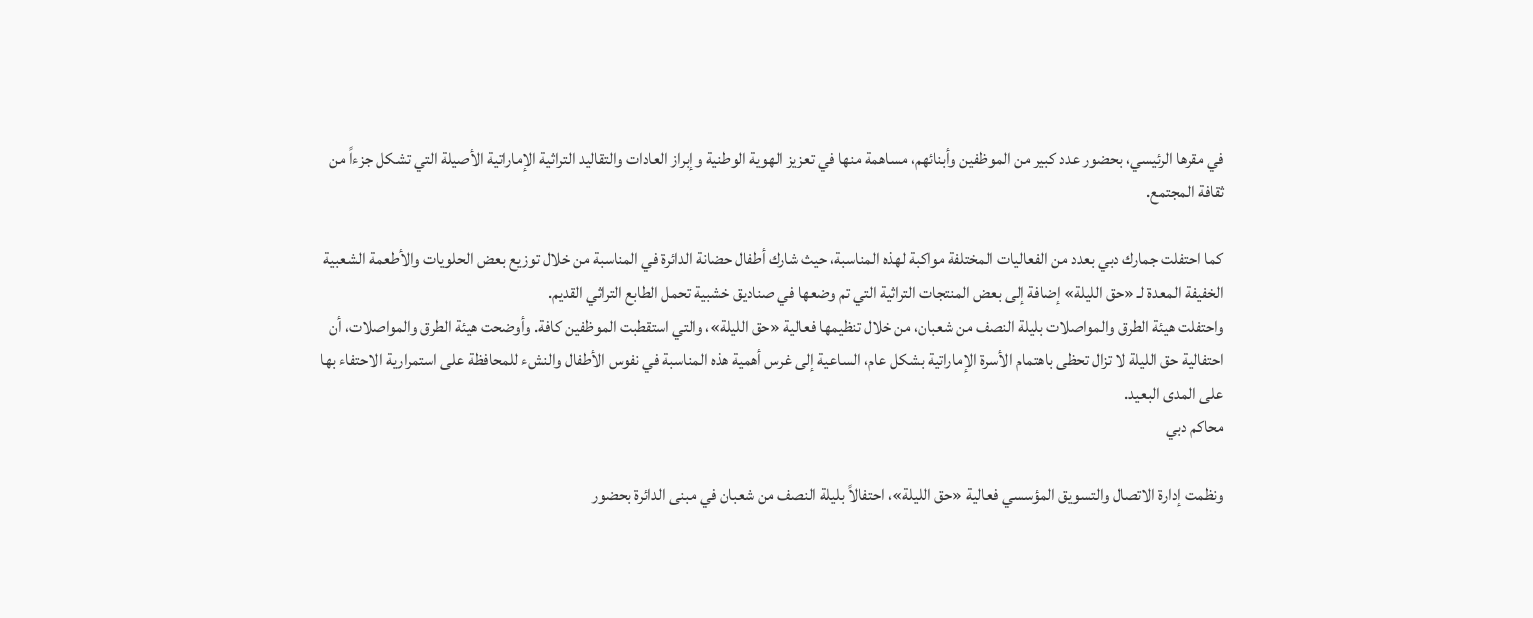في مقرها الرئيسي، بحضور عدد كبير من الموظفين وأبنائهم، مساهمة منها في تعزيز الهوية الوطنية وإبراز العادات والتقاليد التراثية الإماراتية الأصيلة التي تشكل جزءاً من ثقافة المجتمع.

كما احتفلت جمارك دبي بعدد من الفعاليات المختلفة مواكبة لهذه المناسبة، حيث شارك أطفال حضانة الدائرة في المناسبة من خلال توزيع بعض الحلويات والأطعمة الشعبية الخفيفة المعدة لـ «حق الليلة» إضافة إلى بعض المنتجات التراثية التي تم وضعها في صناديق خشبية تحمل الطابع التراثي القديم.
واحتفلت هيئة الطرق والمواصلات بليلة النصف من شعبان، من خلال تنظيمها فعالية «حق الليلة»، والتي استقطبت الموظفين كافة. وأوضحت هيئة الطرق والمواصلات، أن احتفالية حق الليلة لا تزال تحظى باهتمام الأسرة الإماراتية بشكل عام، الساعية إلى غرس أهمية هذه المناسبة في نفوس الأطفال والنشء للمحافظة على استمرارية الاحتفاء بها على المدى البعيد.
محاكم دبي

ونظمت إدارة الاتصال والتسويق المؤسسي فعالية «حق الليلة»، احتفالاً بليلة النصف من شعبان في مبنى الدائرة بحضور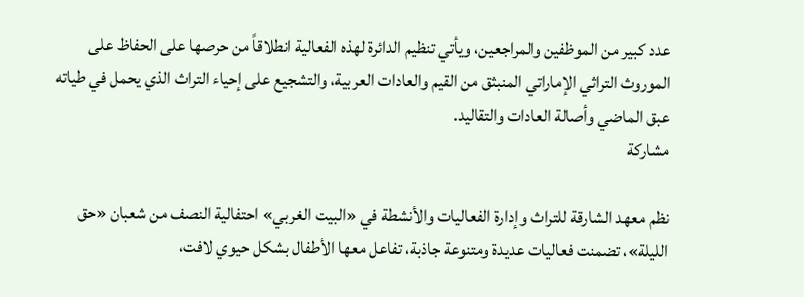عدد كبير من الموظفين والمراجعين، ويأتي تنظيم الدائرة لهذه الفعالية انطلاقاً من حرصها على الحفاظ على الموروث التراثي الإماراتي المنبثق من القيم والعادات العربية، والتشجيع على إحياء التراث الذي يحمل في طياته عبق الماضي وأصالة العادات والتقاليد.
مشاركة

نظم معهد الشارقة للتراث وإدارة الفعاليات والأنشطة في «البيت الغربي» احتفالية النصف من شعبان «حق الليلة»، تضمنت فعاليات عديدة ومتنوعة جاذبة، تفاعل معها الأطفال بشكل حيوي لافت،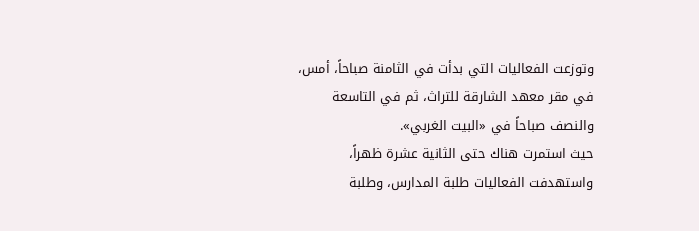وتوزعت الفعاليات التي بدأت في الثامنة صباحاً، أمس، في مقر معهد الشارقة للتراث، ثم في التاسعة والنصف صباحاً في «البيت الغربي».
حيث استمرت هناك حتى الثانية عشرة ظهراً، واستهدفت الفعاليات طلبة المدارس، وطلبة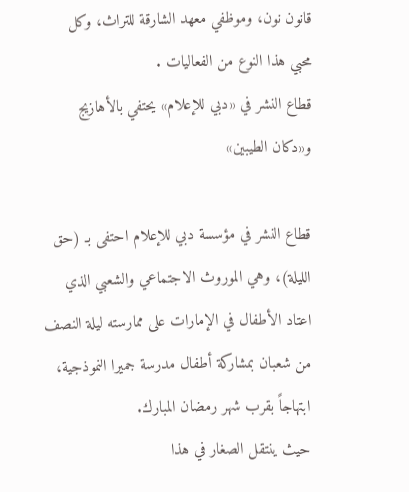قانون نون، وموظفي معهد الشارقة للتراث، وكل محبي هذا النوع من الفعاليات .
قطاع النشر في «دبي للإعلام» يحتفي بالأهازيج و«دكان الطيبين»

قطاع النشر في مؤسسة دبي للإعلام احتفى بـ (حق الليلة)، وهي الموروث الاجتماعي والشعبي الذي اعتاد الأطفال في الإمارات على ممارسته ليلة النصف من شعبان بمشاركة أطفال مدرسة جميرا النموذجية، ابتهاجاً بقرب شهر رمضان المبارك.
حيث ينتقل الصغار في هذا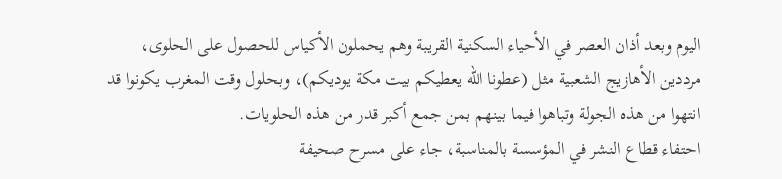اليوم وبعد أذان العصر في الأحياء السكنية القريبة وهم يحملون الأكياس للحصول على الحلوى، مرددين الأهازيج الشعبية مثل (عطونا الله يعطيكم بيت مكة يوديكم)، وبحلول وقت المغرب يكونوا قد انتهوا من هذه الجولة وتباهوا فيما بينهم بمن جمع أكبر قدر من هذه الحلويات.
احتفاء قطاع النشر في المؤسسة بالمناسبة، جاء على مسرح صحيفة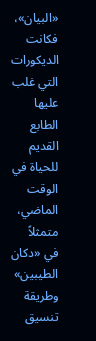«البيان»، فكانت الديكورات التي غلب عليها الطابع القديم للحياة في الوقت الماضي، متمثلاً في «دكان الطيبين» وطريقة تنسيق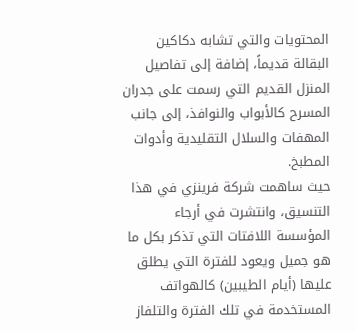المحتويات والتي تشابه دكاكين البقالة قديماً، إضافة إلى تفاصيل المنزل القديم التي رسمت على جدران المسرح كالأبواب والنوافذ، إلى جانب المهفات والسلال التقليدية وأدوات المطبخ.
حيث ساهمت شركة فرينزي في هذا التنسيق، وانتشرت في أرجاء المؤسسة اللافتات التي تذكر بكل ما هو جميل ويعود للفترة التي يطلق عليها (أيام الطيبين) كالهواتف المستخدمة في تلك الفترة والتلفاز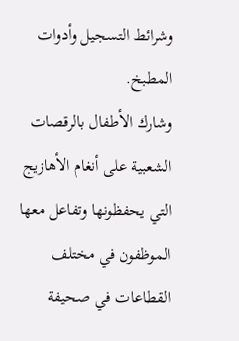وشرائط التسجيل وأدوات المطبخ.
وشارك الأطفال بالرقصات الشعبية على أنغام الأهازيج التي يحفظونها وتفاعل معها الموظفون في مختلف القطاعات في صحيفة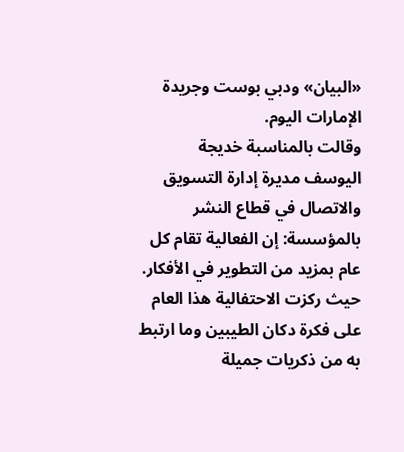«البيان» ودبي بوست وجريدة الإمارات اليوم.
وقالت بالمناسبة خديجة اليوسف مديرة إدارة التسويق والاتصال في قطاع النشر بالمؤسسة: إن الفعالية تقام كل عام بمزيد من التطوير في الأفكار.
حيث ركزت الاحتفالية هذا العام على فكرة دكان الطيبين وما ارتبط به من ذكريات جميلة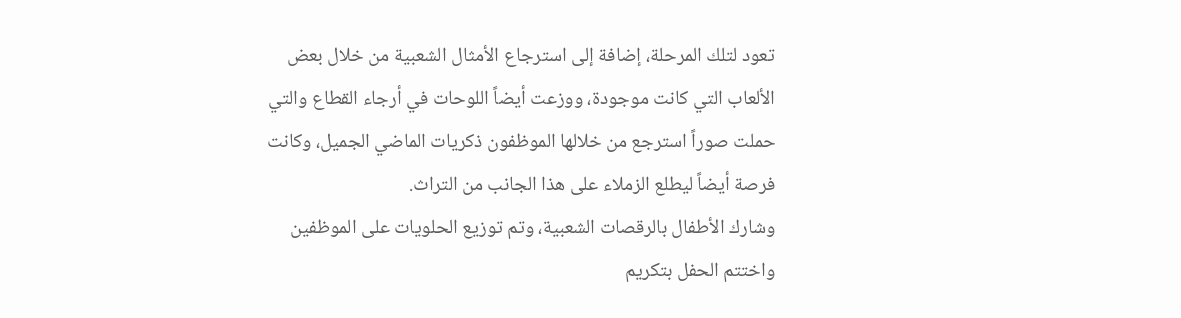تعود لتلك المرحلة، إضافة إلى استرجاع الأمثال الشعبية من خلال بعض الألعاب التي كانت موجودة، ووزعت أيضاً اللوحات في أرجاء القطاع والتي حملت صوراً استرجع من خلالها الموظفون ذكريات الماضي الجميل، وكانت فرصة أيضاً ليطلع الزملاء على هذا الجانب من التراث.
وشارك الأطفال بالرقصات الشعبية، وتم توزيع الحلويات على الموظفين واختتم الحفل بتكريم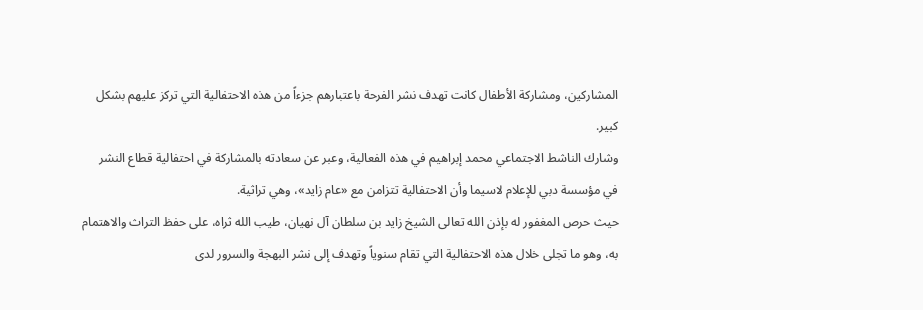المشاركين، ومشاركة الأطفال كانت تهدف نشر الفرحة باعتبارهم جزءاً من هذه الاحتفالية التي تركز عليهم بشكل كبير.
وشارك الناشط الاجتماعي محمد إبراهيم في هذه الفعالية، وعبر عن سعادته بالمشاركة في احتفالية قطاع النشر في مؤسسة دبي للإعلام لاسيما وأن الاحتفالية تتزامن مع «عام زايد»، وهي تراثية.
حيث حرص المغفور له بإذن الله تعالى الشيخ زايد بن سلطان آل نهيان، طيب الله ثراه، على حفظ التراث والاهتمام به، وهو ما تجلى خلال هذه الاحتفالية التي تقام سنوياً وتهدف إلى نشر البهجة والسرور لدى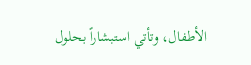الأطفال، وتأتي استبشاراً بحلول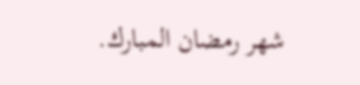شهر رمضان المبارك.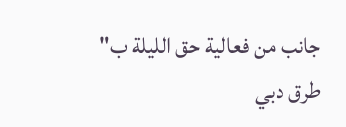جانب من فعالية حق الليلة ب" طرق دبي